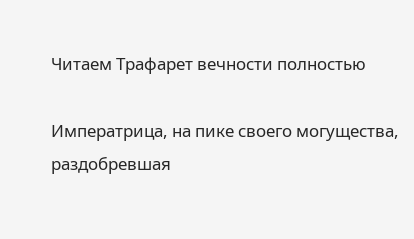Читаем Трафарет вечности полностью

Императрица, на пике своего могущества, раздобревшая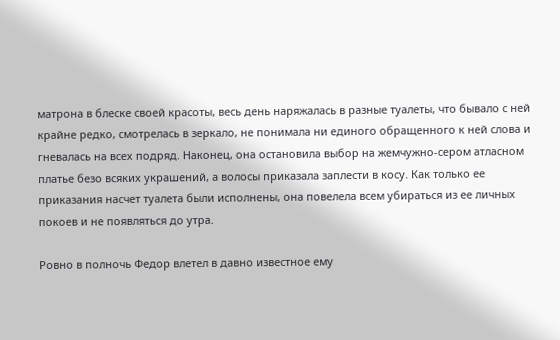матрона в блеске своей красоты, весь день наряжалась в разные туалеты, что бывало с ней крайне редко, смотрелась в зеркало, не понимала ни единого обращенного к ней слова и гневалась на всех подряд. Наконец, она остановила выбор на жемчужно-сером атласном платье безо всяких украшений, а волосы приказала заплести в косу. Как только ее приказания насчет туалета были исполнены, она повелела всем убираться из ее личных покоев и не появляться до утра.

Ровно в полночь Федор влетел в давно известное ему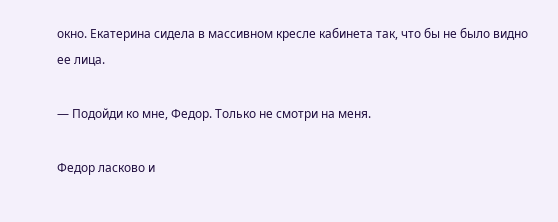окно. Екатерина сидела в массивном кресле кабинета так, что бы не было видно ее лица.

— Подойди ко мне, Федор. Только не смотри на меня.

Федор ласково и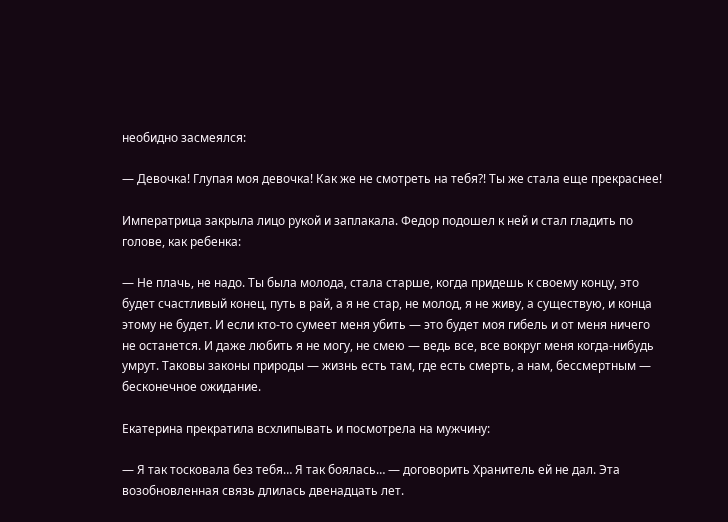необидно засмеялся:

— Девочка! Глупая моя девочка! Как же не смотреть на тебя?! Ты же стала еще прекраснее!

Императрица закрыла лицо рукой и заплакала. Федор подошел к ней и стал гладить по голове, как ребенка:

— Не плачь, не надо. Ты была молода, стала старше, когда придешь к своему концу, это будет счастливый конец, путь в рай, а я не стар, не молод, я не живу, а существую, и конца этому не будет. И если кто-то сумеет меня убить — это будет моя гибель и от меня ничего не останется. И даже любить я не могу, не смею — ведь все, все вокруг меня когда-нибудь умрут. Таковы законы природы — жизнь есть там, где есть смерть, а нам, бессмертным — бесконечное ожидание.

Екатерина прекратила всхлипывать и посмотрела на мужчину:

— Я так тосковала без тебя… Я так боялась… — договорить Хранитель ей не дал. Эта возобновленная связь длилась двенадцать лет.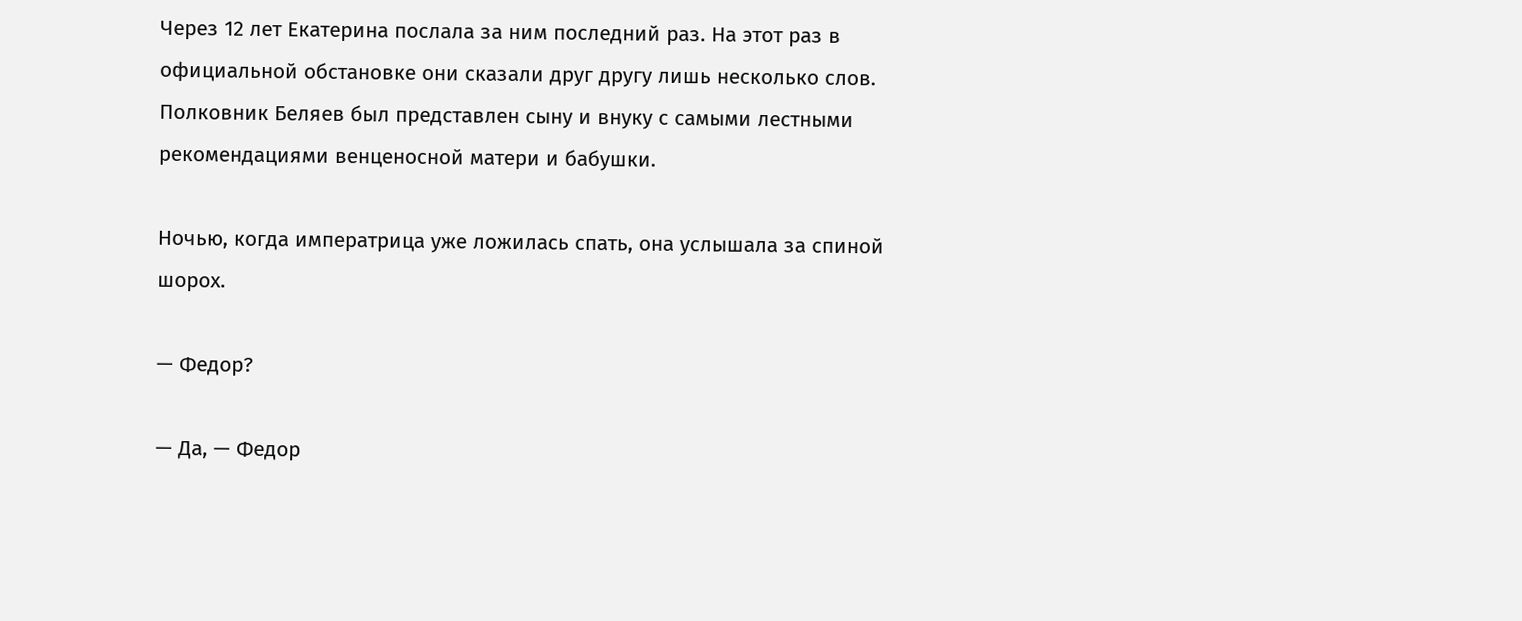Через 12 лет Екатерина послала за ним последний раз. На этот раз в официальной обстановке они сказали друг другу лишь несколько слов. Полковник Беляев был представлен сыну и внуку с самыми лестными рекомендациями венценосной матери и бабушки.

Ночью, когда императрица уже ложилась спать, она услышала за спиной шорох.

— Федор?

— Да, — Федор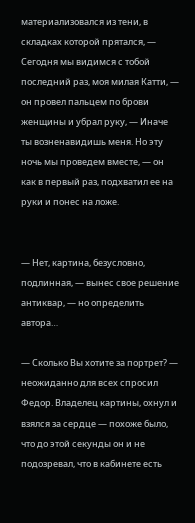материализовался из тени, в складках которой прятался, — Сегодня мы видимся с тобой последний раз, моя милая Катти, — он провел пальцем по брови женщины и убрал руку, — Иначе ты возненавидишь меня. Но эту ночь мы проведем вместе, — он как в первый раз, подхватил ее на руки и понес на ложе.


— Нет, картина, безусловно, подлинная, — вынес свое решение антиквар, — но определить автора…

— Сколько Вы хотите за портрет? — неожиданно для всех спросил Федор. Владелец картины, охнул и взялся за сердце — похоже было, что до этой секунды он и не подозревал, что в кабинете есть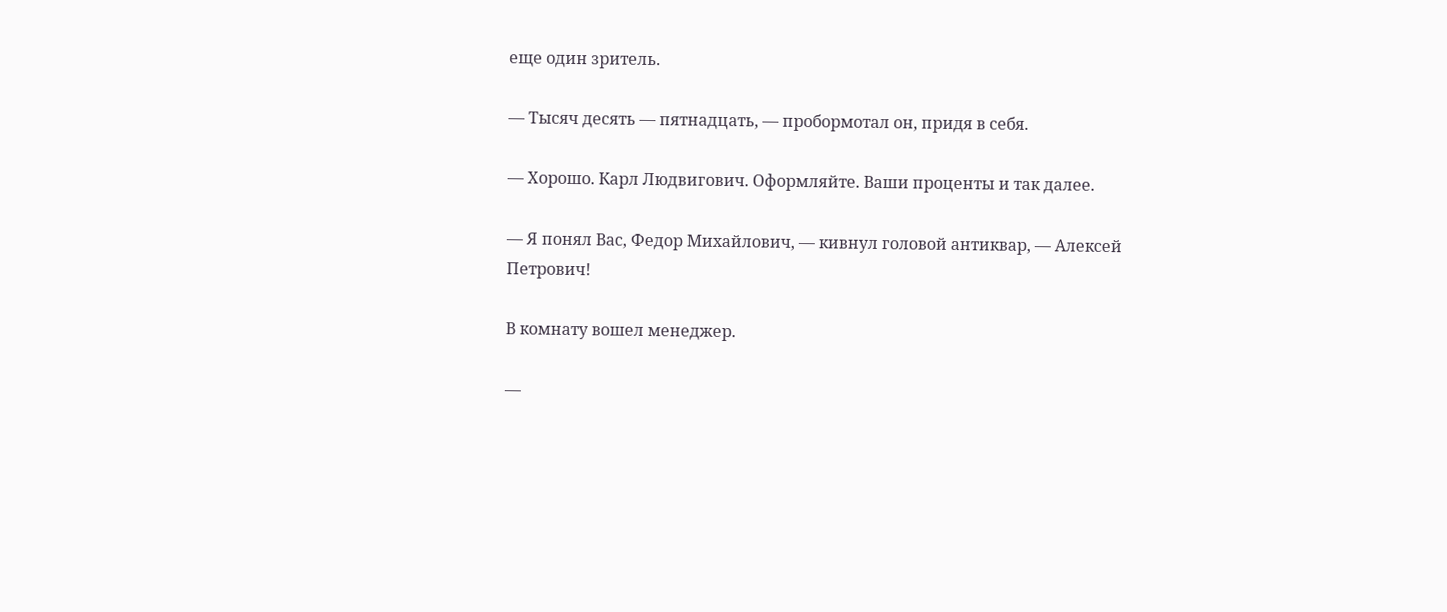еще один зритель.

— Тысяч десять — пятнадцать, — пробормотал он, придя в себя.

— Хорошо. Карл Людвигович. Оформляйте. Ваши проценты и так далее.

— Я понял Вас, Федор Михайлович, — кивнул головой антиквар, — Алексей Петрович!

В комнату вошел менеджер.

—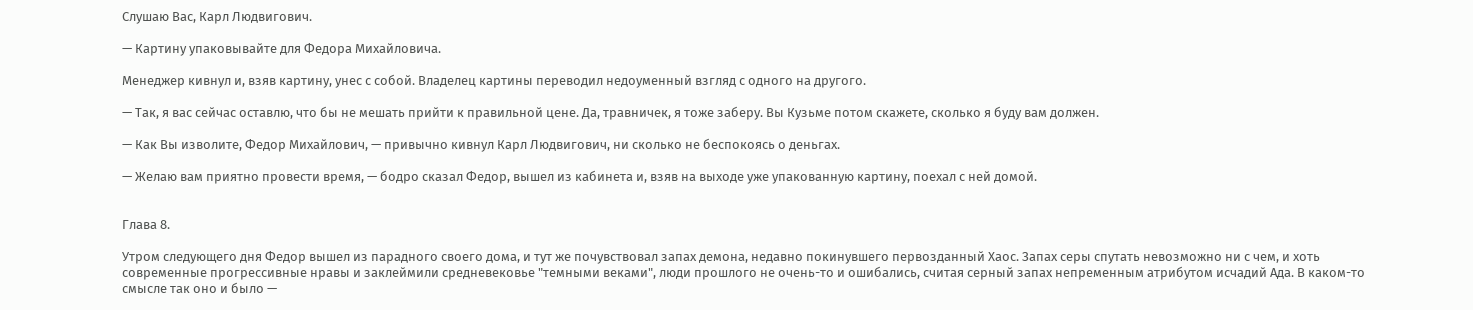Слушаю Вас, Карл Людвигович.

— Картину упаковывайте для Федора Михайловича.

Менеджер кивнул и, взяв картину, унес с собой. Владелец картины переводил недоуменный взгляд с одного на другого.

— Так, я вас сейчас оставлю, что бы не мешать прийти к правильной цене. Да, травничек, я тоже заберу. Вы Кузьме потом скажете, сколько я буду вам должен.

— Как Вы изволите, Федор Михайлович, — привычно кивнул Карл Людвигович, ни сколько не беспокоясь о деньгах.

— Желаю вам приятно провести время, — бодро сказал Федор, вышел из кабинета и, взяв на выходе уже упакованную картину, поехал с ней домой.


Глава 8.

Утром следующего дня Федор вышел из парадного своего дома, и тут же почувствовал запах демона, недавно покинувшего первозданный Хаос. Запах серы спутать невозможно ни с чем, и хоть современные прогрессивные нравы и заклеймили средневековье "темными веками", люди прошлого не очень-то и ошибались, считая серный запах непременным атрибутом исчадий Ада. В каком-то смысле так оно и было —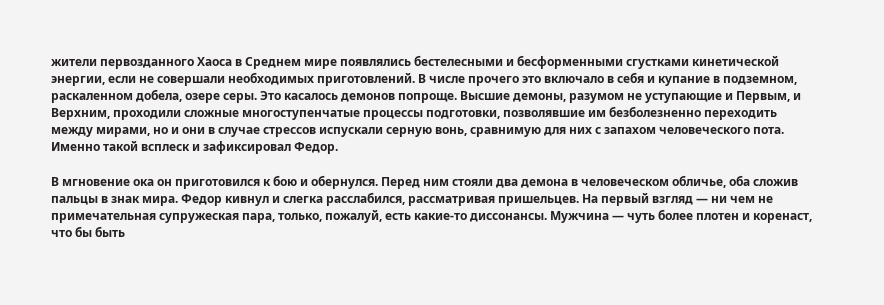жители первозданного Хаоса в Среднем мире появлялись бестелесными и бесформенными сгустками кинетической энергии, если не совершали необходимых приготовлений. В числе прочего это включало в себя и купание в подземном, раскаленном добела, озере серы. Это касалось демонов попроще. Высшие демоны, разумом не уступающие и Первым, и Верхним, проходили сложные многоступенчатые процессы подготовки, позволявшие им безболезненно переходить между мирами, но и они в случае стрессов испускали серную вонь, сравнимую для них с запахом человеческого пота. Именно такой всплеск и зафиксировал Федор.

В мгновение ока он приготовился к бою и обернулся. Перед ним стояли два демона в человеческом обличье, оба сложив пальцы в знак мира. Федор кивнул и слегка расслабился, рассматривая пришельцев. На первый взгляд — ни чем не примечательная супружеская пара, только, пожалуй, есть какие-то диссонансы. Мужчина — чуть более плотен и коренаст, что бы быть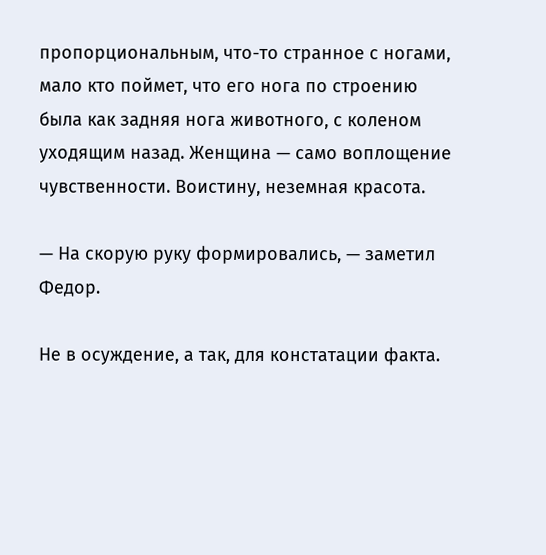пропорциональным, что-то странное с ногами, мало кто поймет, что его нога по строению была как задняя нога животного, с коленом уходящим назад. Женщина — само воплощение чувственности. Воистину, неземная красота.

— На скорую руку формировались, — заметил Федор.

Не в осуждение, а так, для констатации факта.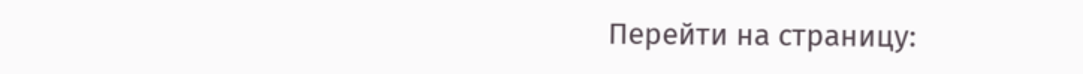Перейти на страницу: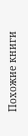Похожие книги